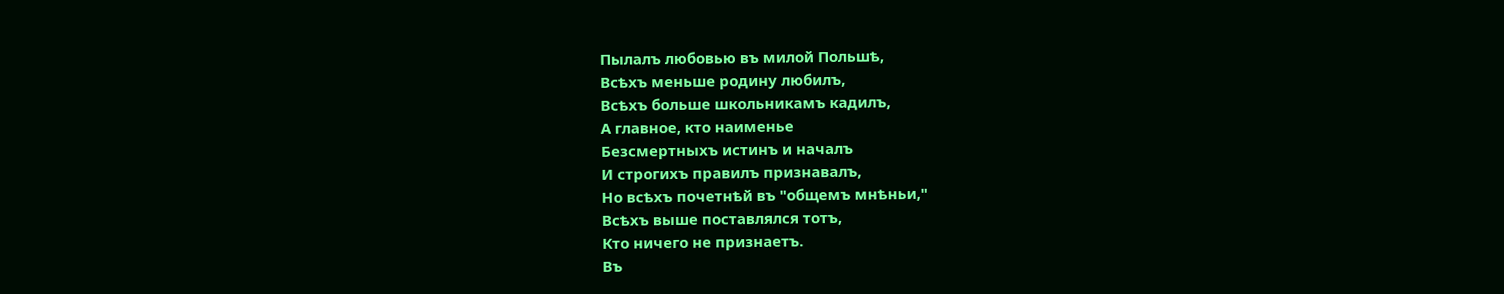Пылалъ любовью въ милой Польшѣ,
Всѣхъ меньше родину любилъ,
Всѣхъ больше школьникамъ кадилъ,
А главное, кто наименье
Безсмертныхъ истинъ и началъ
И строгихъ правилъ признавалъ,
Но всѣхъ почетнѣй въ "общемъ мнѣньи,"
Всѣхъ выше поставлялся тотъ,
Кто ничего не признаетъ.
Въ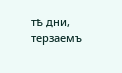тѣ дни, терзаемъ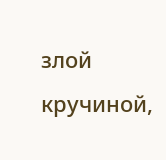злой кручиной,